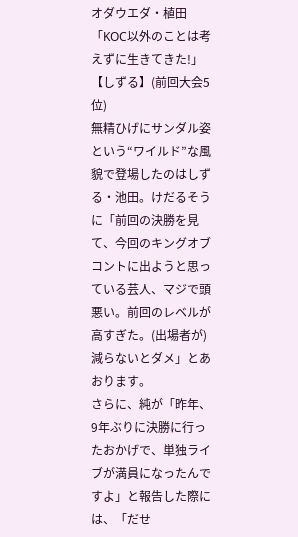オダウエダ・植田「KOC以外のことは考えずに生きてきた!」
【しずる】(前回大会5位)
無精ひげにサンダル姿という“ワイルド”な風貌で登場したのはしずる・池田。けだるそうに「前回の決勝を見て、今回のキングオブコントに出ようと思っている芸人、マジで頭悪い。前回のレベルが高すぎた。(出場者が)減らないとダメ」とあおります。
さらに、純が「昨年、9年ぶりに決勝に行ったおかげで、単独ライブが満員になったんですよ」と報告した際には、「だせ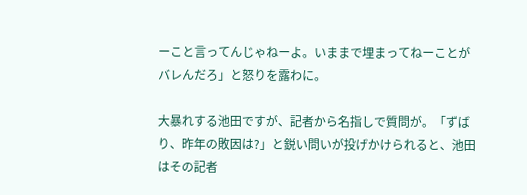ーこと言ってんじゃねーよ。いままで埋まってねーことがバレんだろ」と怒りを露わに。

大暴れする池田ですが、記者から名指しで質問が。「ずばり、昨年の敗因は?」と鋭い問いが投げかけられると、池田はその記者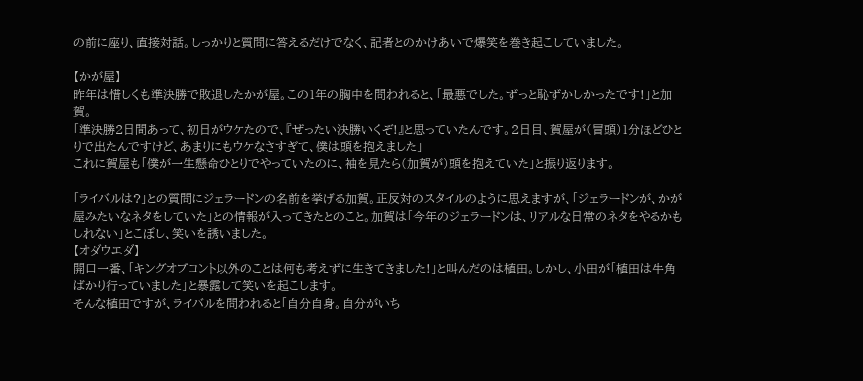の前に座り、直接対話。しっかりと質問に答えるだけでなく、記者とのかけあいで爆笑を巻き起こしていました。

【かが屋】
昨年は惜しくも準決勝で敗退したかが屋。この1年の胸中を問われると、「最悪でした。ずっと恥ずかしかったです!」と加賀。
「準決勝2日間あって、初日がウケたので、『ぜったい決勝いくぞ!』と思っていたんです。2日目、賀屋が(冒頭)1分ほどひとりで出たんですけど、あまりにもウケなさすぎて、僕は頭を抱えました」
これに賀屋も「僕が一生懸命ひとりでやっていたのに、袖を見たら(加賀が)頭を抱えていた」と振り返ります。

「ライバルは?」との質問にジェラードンの名前を挙げる加賀。正反対のスタイルのように思えますが、「ジェラードンが、かが屋みたいなネタをしていた」との情報が入ってきたとのこと。加賀は「今年のジェラードンは、リアルな日常のネタをやるかもしれない」とこぼし、笑いを誘いました。
【オダウエダ】
開口一番、「キングオブコント以外のことは何も考えずに生きてきました!」と叫んだのは植田。しかし、小田が「植田は牛角ばかり行っていました」と暴露して笑いを起こします。
そんな植田ですが、ライバルを問われると「自分自身。自分がいち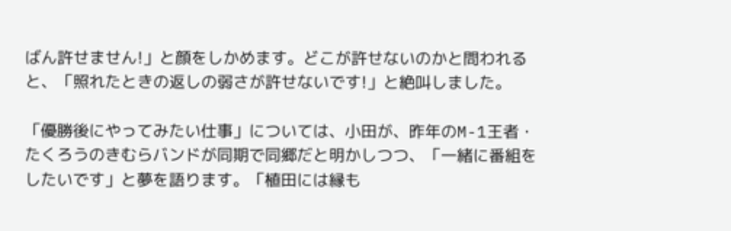ばん許せません!」と顔をしかめます。どこが許せないのかと問われると、「照れたときの返しの弱さが許せないです!」と絶叫しました。

「優勝後にやってみたい仕事」については、小田が、昨年のM-1王者・たくろうのきむらバンドが同期で同郷だと明かしつつ、「一緒に番組をしたいです」と夢を語ります。「植田には縁も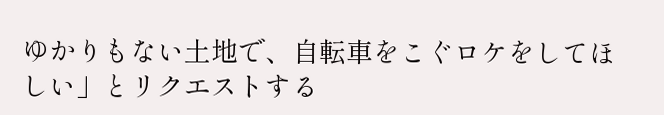ゆかりもない土地で、自転車をこぐロケをしてほしい」とリクエストする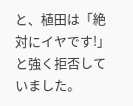と、植田は「絶対にイヤです!」と強く拒否していました。